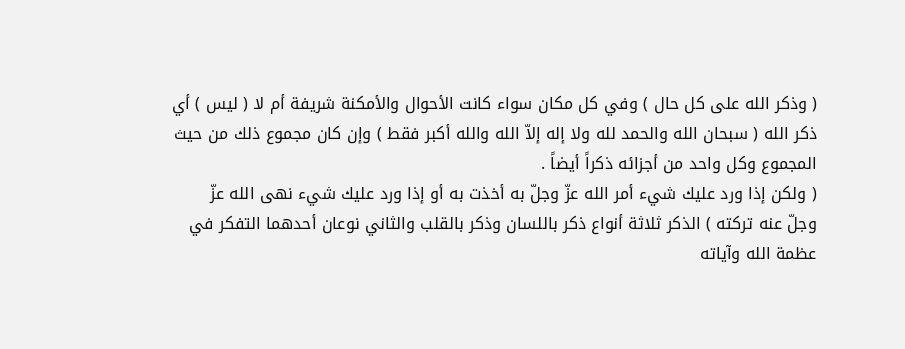( وذكر الله على كل حال ) وفي كل مكان سواء كانت الأحوال والأمكنة شريفة أم لا ( ليس ) أي
ذكر الله ( سبحان الله والحمد لله ولا إله إلاّ الله والله أكبر فقط ) وإن كان مجموع ذلك من حيث
المجموع وكل واحد من أجزائه ذكراً أيضاً .
( ولكن إذا ورد عليك شيء أمر الله عزّ وجلّ به أخذت به أو إذا ورد عليك شيء نهى الله عزّ
وجلّ عنه تركته ) الذكر ثلاثة أنواع ذكر باللسان وذكر بالقلب والثاني نوعان أحدهما التفكر في
عظمة الله وآياته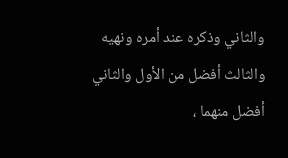والثاني وذكره عند أمره ونهيه والثالث أفضل من الأول والثاني أفضل منهما ،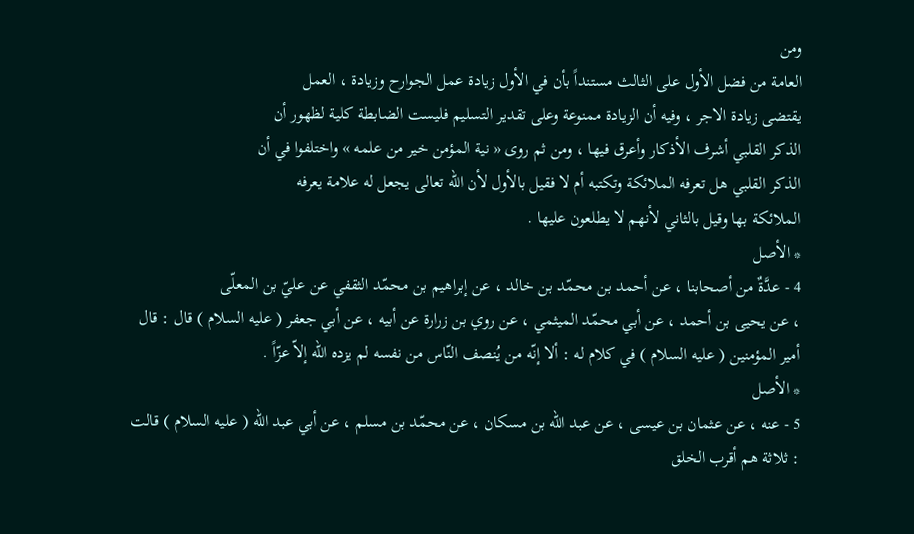ومن
العامة من فضل الأول على الثالث مستنداً بأن في الأول زيادة عمل الجوارح وزيادة ، العمل
يقتضى زيادة الاجر ، وفيه أن الزيادة ممنوعة وعلى تقدير التسليم فليست الضابطة كلية لظهور أن
الذكر القلبي أشرف الأذكار وأعرق فيها ، ومن ثم روى « نية المؤمن خير من علمه » واختلفوا في أن
الذكر القلبي هل تعرفه الملائكة وتكتبه أم لا فقيل بالأول لأن الله تعالى يجعل له علامة يعرفه
الملائكة بها وقيل بالثاني لأنهم لا يطلعون عليها .
* الأصل
4 - عدَّةٌ من أصحابنا ، عن أحمد بن محمّد بن خالد ، عن إبراهيم بن محمّد الثقفي عن عليّ بن المعلّى
، عن يحيى بن أحمد ، عن أبي محمّد الميثمي ، عن روي بن زرارة عن أبيه ، عن أبي جعفر ( عليه السلام ) قال : قال
أمير المؤمنين ( عليه السلام ) في كلام له : ألا إنّه من يُنصف النّاس من نفسه لم يزده الله إلاّ عزّاً .
* الأصل
5 - عنه ، عن عثمان بن عيسى ، عن عبد الله بن مسكان ، عن محمّد بن مسلم ، عن أبي عبد الله ( عليه السلام ) قالت
: ثلاثة هم أقرب الخلق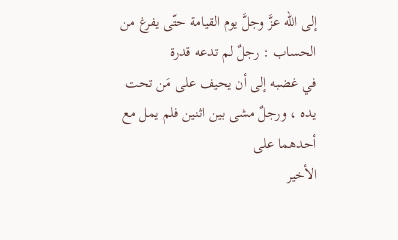إلى الله عزَّ وجلَّ يوم القيامة حتّى يفرغ من الحساب : رجلٌ لم تدعه قدرة
في غضبه إلى أن يحيف على مَن تحت يده ، ورجلٌ مشى بين اثنين فلم يمل مع أحدهما على
الأخير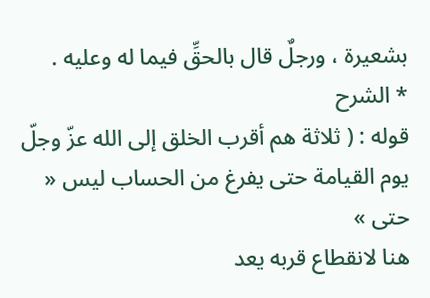بشعيرة ، ورجلٌ قال بالحقِّ فيما له وعليه .
* الشرح
قوله : ( ثلاثة هم أقرب الخلق إلى الله عزّ وجلّ يوم القيامة حتى يفرغ من الحساب ليس « حتى »
هنا لانقطاع قربه يعد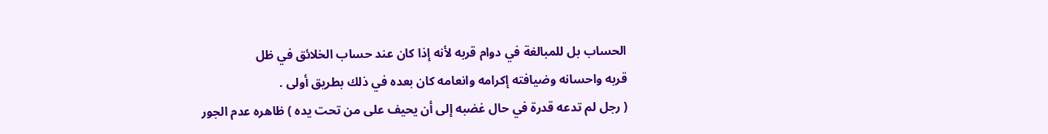الحساب بل للمبالغة في دوام قربه لأنه إذا كان عند حساب الخلائق في ظل
قربه واحسانه وضيافته إكرامه وانعامه كان بعده في ذلك بطريق أولى .
( رجل لم تدعه قدرة في حال غضبه إلى أن يحيف على من تحت يده ) ظاهره عدم الجور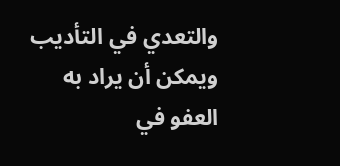والتعدي في التأديب ويمكن أن يراد به العفو في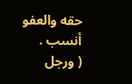حقه والعفو أنسب .
( ورجل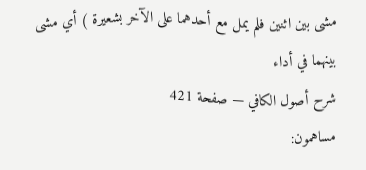مشى بين اثنين فلم يمل مع أحدهما على الآخر بشعيرة ) أي مشى بينهما في أداء
شرح أصول الكافي — صفحة 421
مساهمون: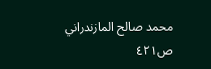محمد صالح المازندراني
ص٤٢١